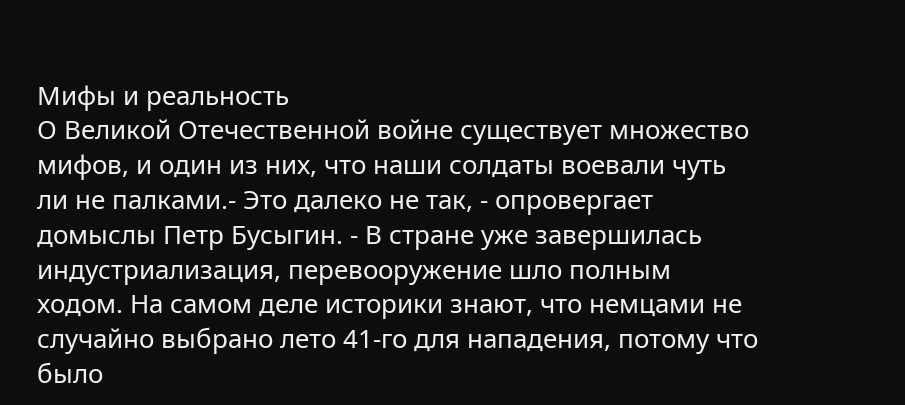Мифы и реальность
О Великой Отечественной войне существует множество мифов, и один из них, что наши солдаты воевали чуть ли не палками.- Это далеко не так, - опровергает домыслы Петр Бусыгин. - В стране уже завершилась индустриализация, перевооружение шло полным ходом. На самом деле историки знают, что немцами не случайно выбрано лето 41-го для нападения, потому что было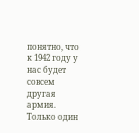понятно, что к 1942 году у нас будет совсем другая армия. Только один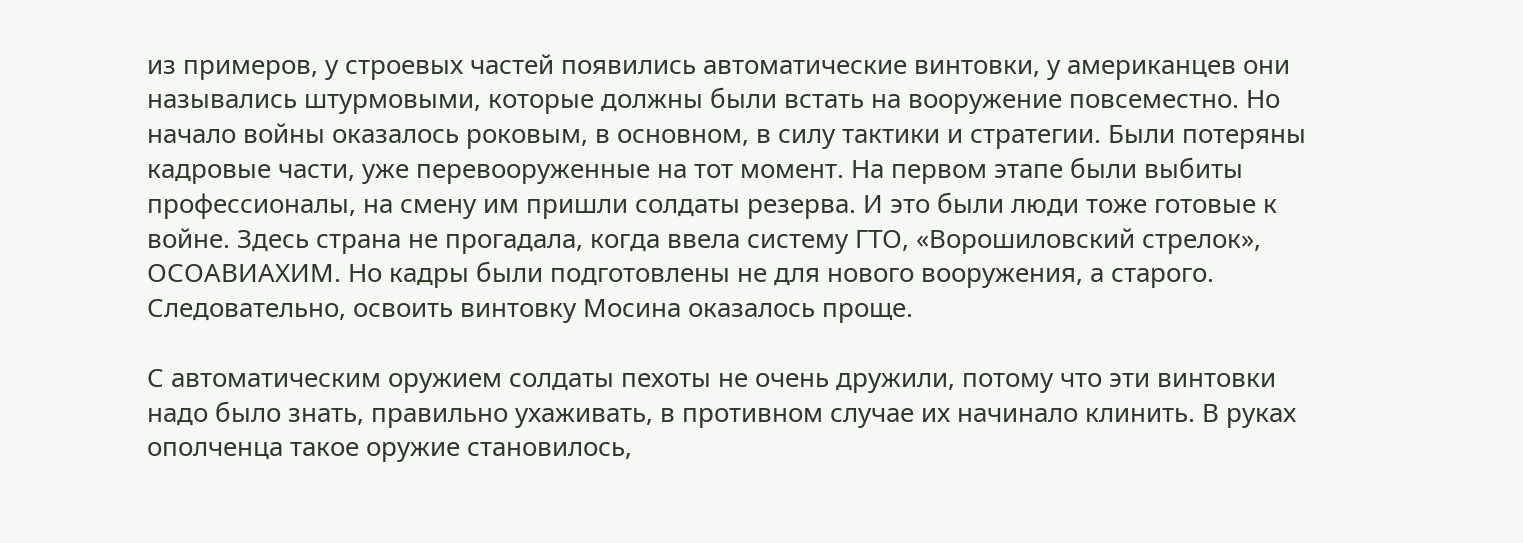из примеров, у строевых частей появились автоматические винтовки, у американцев они назывались штурмовыми, которые должны были встать на вооружение повсеместно. Но начало войны оказалось роковым, в основном, в силу тактики и стратегии. Были потеряны кадровые части, уже перевооруженные на тот момент. На первом этапе были выбиты профессионалы, на смену им пришли солдаты резерва. И это были люди тоже готовые к войне. Здесь страна не прогадала, когда ввела систему ГТО, «Ворошиловский стрелок», ОСОАВИАХИМ. Но кадры были подготовлены не для нового вооружения, а старого. Следовательно, освоить винтовку Мосина оказалось проще.

С автоматическим оружием солдаты пехоты не очень дружили, потому что эти винтовки надо было знать, правильно ухаживать, в противном случае их начинало клинить. В руках ополченца такое оружие становилось,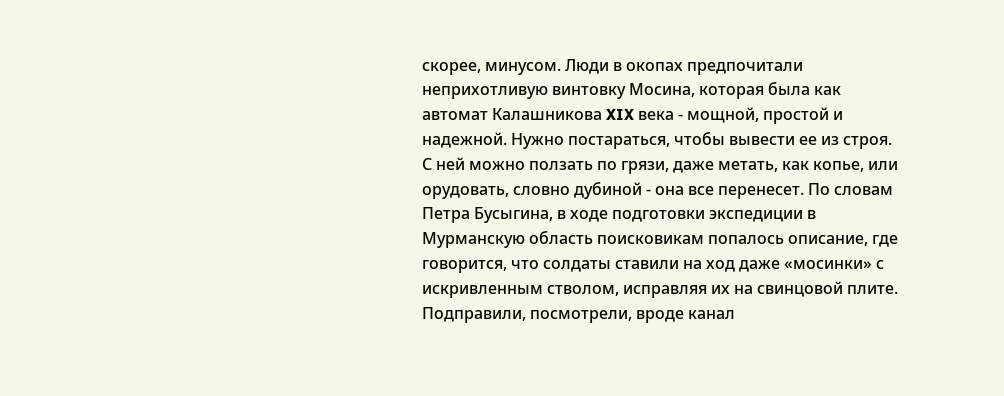скорее, минусом. Люди в окопах предпочитали неприхотливую винтовку Мосина, которая была как автомат Калашникова XIX века - мощной, простой и надежной. Нужно постараться, чтобы вывести ее из строя. С ней можно ползать по грязи, даже метать, как копье, или орудовать, словно дубиной - она все перенесет. По словам Петра Бусыгина, в ходе подготовки экспедиции в Мурманскую область поисковикам попалось описание, где говорится, что солдаты ставили на ход даже «мосинки» с искривленным стволом, исправляя их на свинцовой плите. Подправили, посмотрели, вроде канал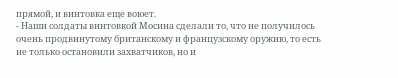прямой, и винтовка еще воюет.
- Наши солдаты винтовкой Мосина сделали то, что не получилось очень продвинутому британскому и французскому оружию, то есть не только остановили захватчиков, но и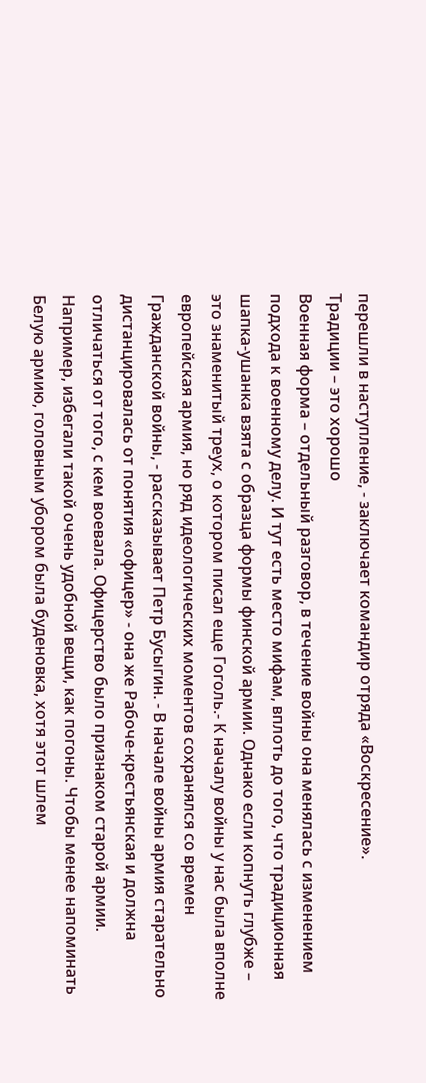перешли в наступление, - заключает командир отряда «Воскресение».
Традиции – это хорошо
Военная форма – отдельный разговор, в течение войны она менялась с изменением подхода к военному делу. И тут есть место мифам, вплоть до того, что традиционная шапка-ушанка взята с образца формы финской армии. Однако если копнуть глубже – это знаменитый треух, о котором писал еще Гоголь.- К началу войны у нас была вполне европейская армия, но ряд идеологических моментов сохранялся со времен Гражданской войны, - рассказывает Петр Бусыгин. - В начале войны армия старательно дистанцировалась от понятия «офицер» - она же Рабоче-крестьянская и должна отличаться от того, с кем воевала. Офицерство было признаком старой армии. Например, избегали такой очень удобной вещи, как погоны. Чтобы менее напоминать Белую армию, головным убором была буденовка, хотя этот шлем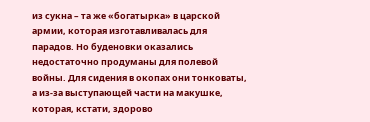из сукна – та же «богатырка» в царской армии, которая изготавливалась для парадов. Но буденовки оказались недостаточно продуманы для полевой войны. Для сидения в окопах они тонковаты, а из-за выступающей части на макушке, которая, кстати, здорово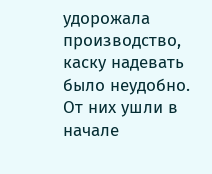удорожала производство, каску надевать было неудобно. От них ушли в начале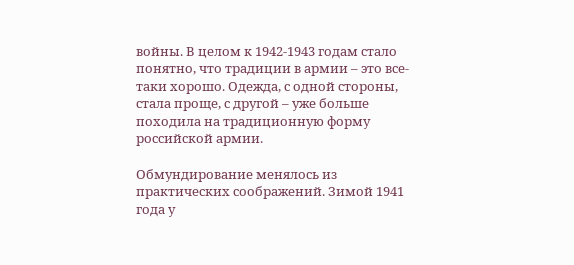войны. В целом к 1942-1943 годам стало понятно, что традиции в армии – это все-таки хорошо. Одежда, с одной стороны, стала проще, с другой – уже больше походила на традиционную форму российской армии.

Обмундирование менялось из практических соображений. Зимой 1941 года у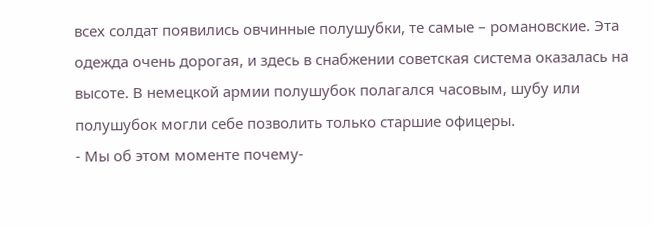всех солдат появились овчинные полушубки, те самые – романовские. Эта одежда очень дорогая, и здесь в снабжении советская система оказалась на высоте. В немецкой армии полушубок полагался часовым, шубу или полушубок могли себе позволить только старшие офицеры.
- Мы об этом моменте почему-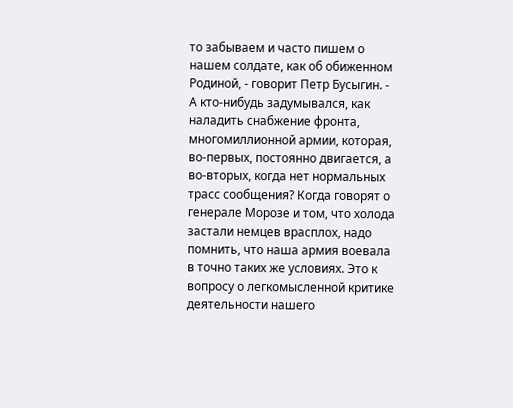то забываем и часто пишем о нашем солдате, как об обиженном Родиной, - говорит Петр Бусыгин. - А кто-нибудь задумывался, как наладить снабжение фронта, многомиллионной армии, которая, во-первых, постоянно двигается, а во-вторых, когда нет нормальных трасс сообщения? Когда говорят о генерале Морозе и том, что холода застали немцев врасплох, надо помнить, что наша армия воевала в точно таких же условиях. Это к вопросу о легкомысленной критике деятельности нашего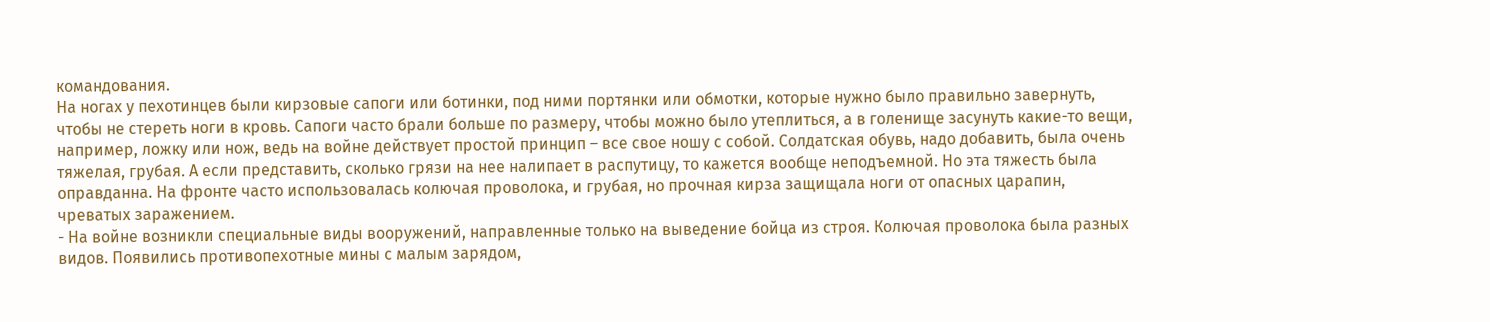командования.
На ногах у пехотинцев были кирзовые сапоги или ботинки, под ними портянки или обмотки, которые нужно было правильно завернуть, чтобы не стереть ноги в кровь. Сапоги часто брали больше по размеру, чтобы можно было утеплиться, а в голенище засунуть какие-то вещи, например, ложку или нож, ведь на войне действует простой принцип – все свое ношу с собой. Солдатская обувь, надо добавить, была очень тяжелая, грубая. А если представить, сколько грязи на нее налипает в распутицу, то кажется вообще неподъемной. Но эта тяжесть была оправданна. На фронте часто использовалась колючая проволока, и грубая, но прочная кирза защищала ноги от опасных царапин, чреватых заражением.
- На войне возникли специальные виды вооружений, направленные только на выведение бойца из строя. Колючая проволока была разных видов. Появились противопехотные мины с малым зарядом,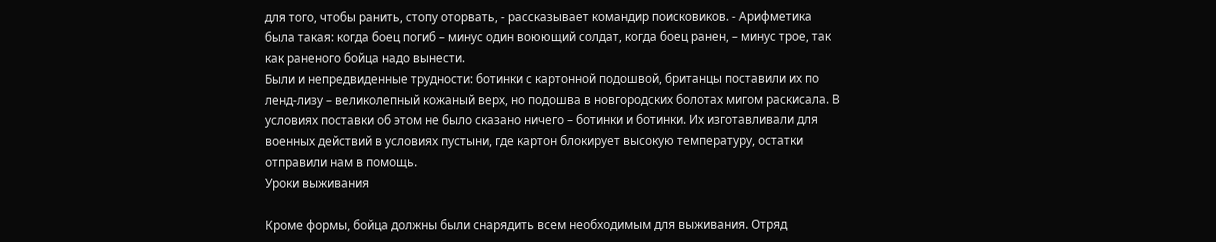для того, чтобы ранить, стопу оторвать, - рассказывает командир поисковиков. - Арифметика была такая: когда боец погиб – минус один воюющий солдат, когда боец ранен, – минус трое, так как раненого бойца надо вынести.
Были и непредвиденные трудности: ботинки с картонной подошвой, британцы поставили их по ленд-лизу – великолепный кожаный верх, но подошва в новгородских болотах мигом раскисала. В условиях поставки об этом не было сказано ничего – ботинки и ботинки. Их изготавливали для военных действий в условиях пустыни, где картон блокирует высокую температуру, остатки отправили нам в помощь.
Уроки выживания

Кроме формы, бойца должны были снарядить всем необходимым для выживания. Отряд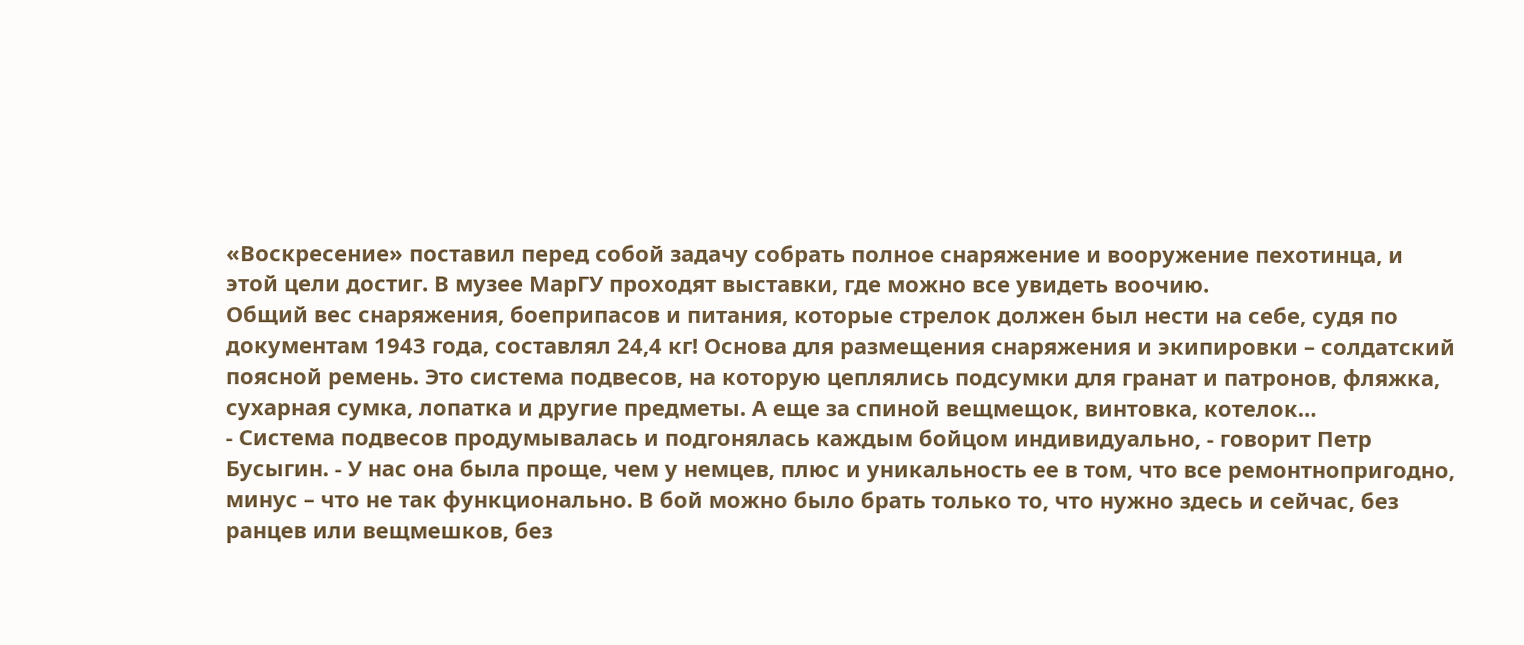«Воскресение» поставил перед собой задачу собрать полное снаряжение и вооружение пехотинца, и этой цели достиг. В музее МарГУ проходят выставки, где можно все увидеть воочию.
Общий вес снаряжения, боеприпасов и питания, которые стрелок должен был нести на себе, судя по документам 1943 года, составлял 24,4 кг! Основа для размещения снаряжения и экипировки – солдатский поясной ремень. Это система подвесов, на которую цеплялись подсумки для гранат и патронов, фляжка, сухарная сумка, лопатка и другие предметы. А еще за спиной вещмещок, винтовка, котелок…
- Система подвесов продумывалась и подгонялась каждым бойцом индивидуально, - говорит Петр Бусыгин. - У нас она была проще, чем у немцев, плюс и уникальность ее в том, что все ремонтнопригодно, минус – что не так функционально. В бой можно было брать только то, что нужно здесь и сейчас, без ранцев или вещмешков, без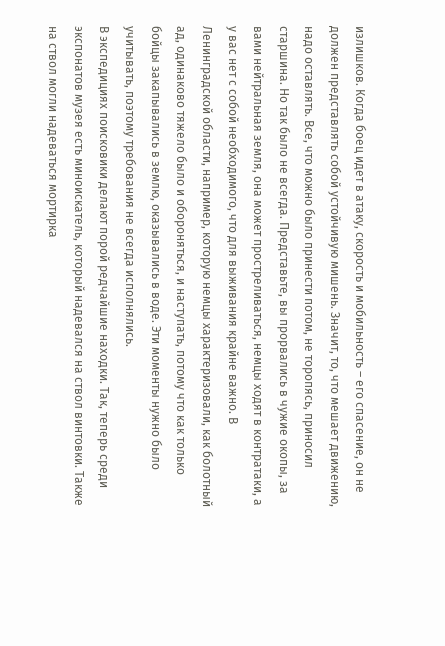излишков. Когда боец идет в атаку, скорость и мобильность – его спасение, он не должен представлять собой устойчивую мишень. Значит, то, что мешает движению, надо оставлять. Все, что можно было принести потом, не торопясь, приносил старшина. Но так было не всегда. Представьте, вы прорвались в чужие окопы, за вами нейтральная земля, она может простреливаться, немцы ходят в контратаки, а у вас нет с собой необходимого, что для выживания крайне важно. В Ленинградской области, например, которую немцы характеризовали, как болотный ад, одинаково тяжело было и обороняться, и наступать, потому что как только бойцы закапывались в землю, оказывались в воде. Эти моменты нужно было учитывать, поэтому требования не всегда исполнялись.
В экспедициях поисковики делают порой редчайшие находки. Так, теперь среди экспонатов музея есть миноискатель, который надевался на ствол винтовки. Также на ствол могли надеваться мортирка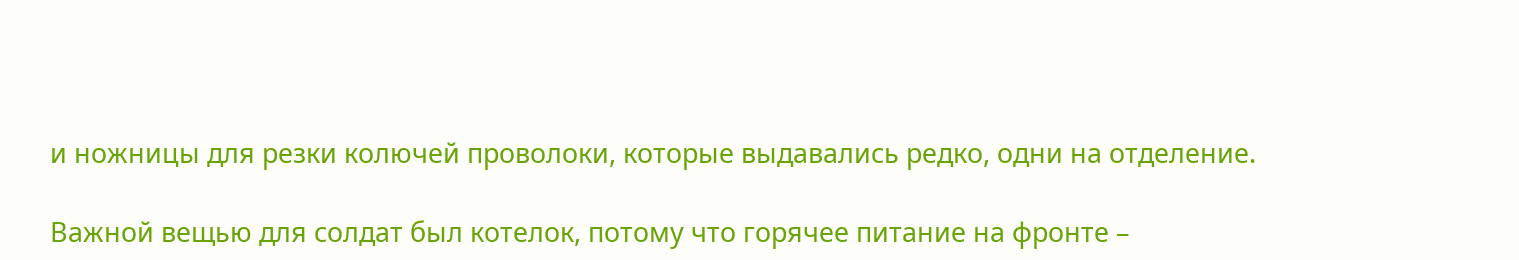и ножницы для резки колючей проволоки, которые выдавались редко, одни на отделение.

Важной вещью для солдат был котелок, потому что горячее питание на фронте –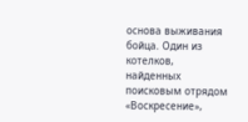основа выживания бойца. Один из котелков, найденных поисковым отрядом «Воскресение»,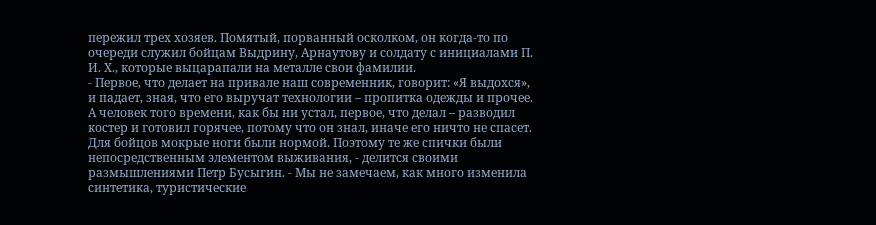пережил трех хозяев. Помятый, порванный осколком, он когда-то по очереди служил бойцам Выдрину, Арнаутову и солдату с инициалами П. И. Х., которые выцарапали на металле свои фамилии.
- Первое, что делает на привале наш современник, говорит: «Я выдохся», и падает, зная, что его выручат технологии – пропитка одежды и прочее. А человек того времени, как бы ни устал, первое, что делал – разводил костер и готовил горячее, потому что он знал, иначе его ничто не спасет. Для бойцов мокрые ноги были нормой. Поэтому те же спички были непосредственным элементом выживания, - делится своими размышлениями Петр Бусыгин. - Мы не замечаем, как много изменила синтетика, туристические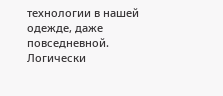технологии в нашей одежде, даже повседневной. Логически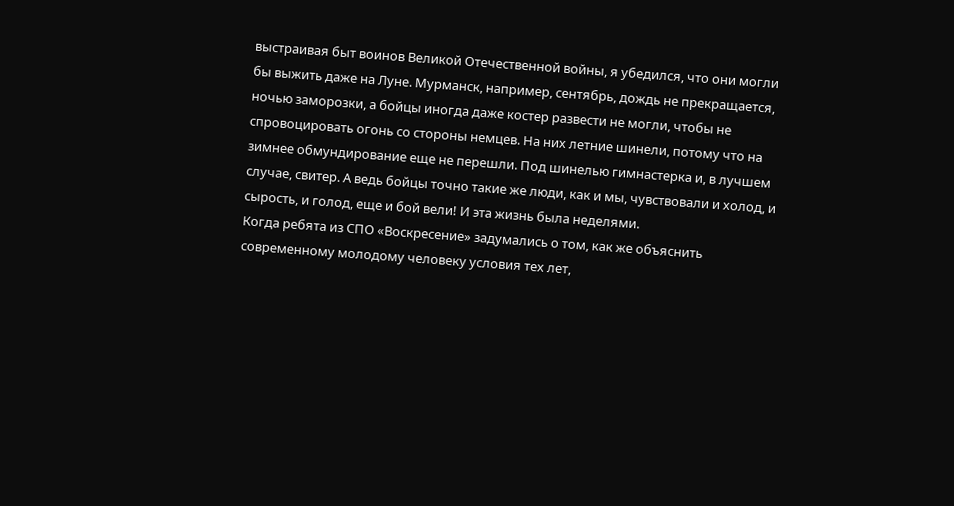выстраивая быт воинов Великой Отечественной войны, я убедился, что они могли бы выжить даже на Луне. Мурманск, например, сентябрь, дождь не прекращается, ночью заморозки, а бойцы иногда даже костер развести не могли, чтобы не спровоцировать огонь со стороны немцев. На них летние шинели, потому что на зимнее обмундирование еще не перешли. Под шинелью гимнастерка и, в лучшем случае, свитер. А ведь бойцы точно такие же люди, как и мы, чувствовали и холод, и сырость, и голод, еще и бой вели! И эта жизнь была неделями.
Когда ребята из СПО «Воскресение» задумались о том, как же объяснить современному молодому человеку условия тех лет,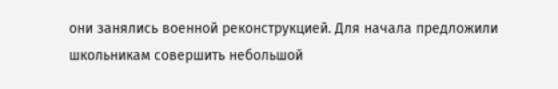они занялись военной реконструкцией. Для начала предложили школьникам совершить небольшой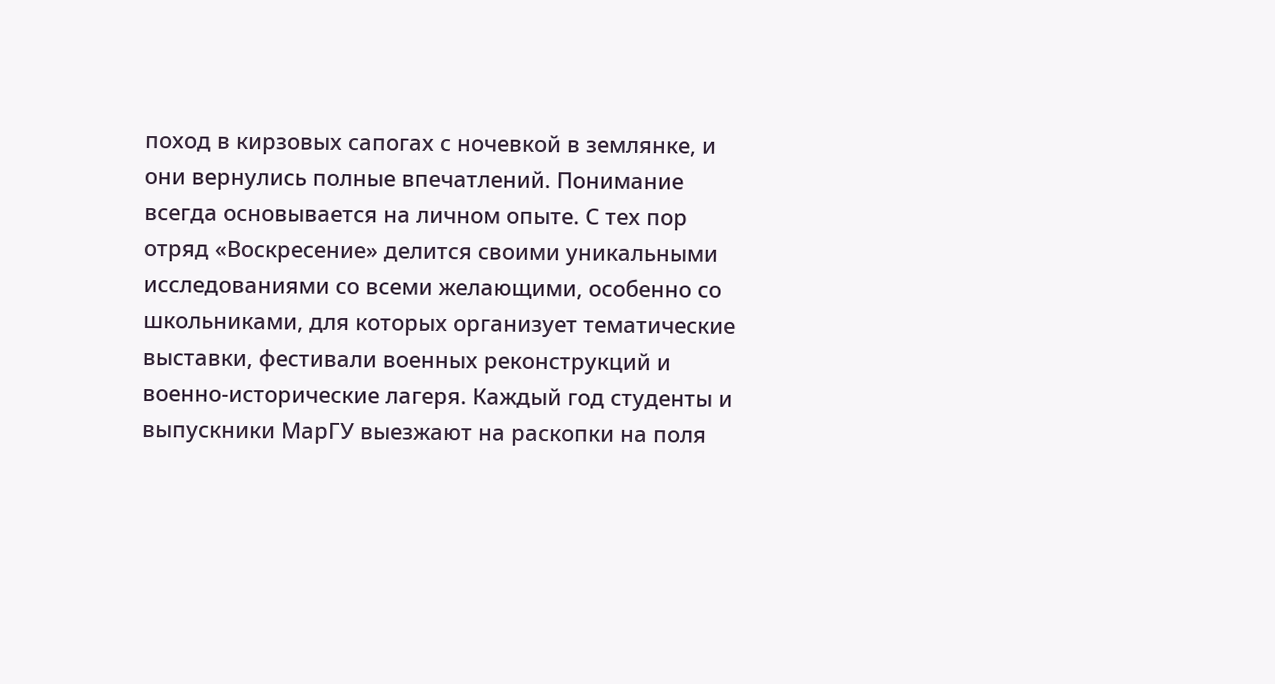поход в кирзовых сапогах с ночевкой в землянке, и они вернулись полные впечатлений. Понимание всегда основывается на личном опыте. С тех пор отряд «Воскресение» делится своими уникальными исследованиями со всеми желающими, особенно со школьниками, для которых организует тематические выставки, фестивали военных реконструкций и военно-исторические лагеря. Каждый год студенты и выпускники МарГУ выезжают на раскопки на поля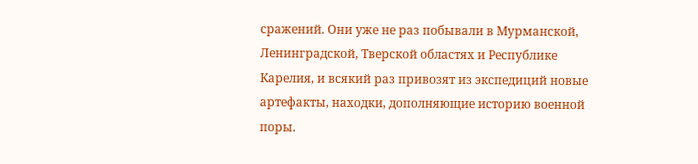сражений. Они уже не раз побывали в Мурманской, Ленинградской, Тверской областях и Республике Карелия, и всякий раз привозят из экспедиций новые артефакты, находки, дополняющие историю военной поры.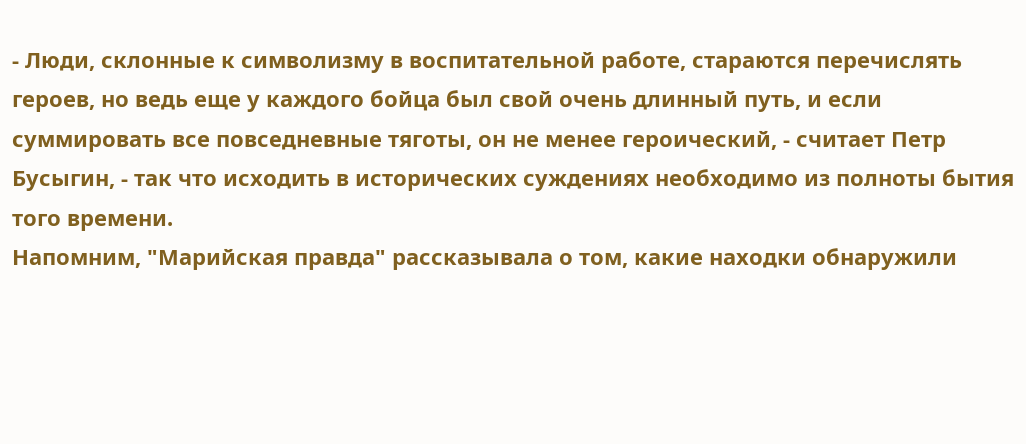- Люди, склонные к символизму в воспитательной работе, стараются перечислять героев, но ведь еще у каждого бойца был свой очень длинный путь, и если суммировать все повседневные тяготы, он не менее героический, - считает Петр Бусыгин, - так что исходить в исторических суждениях необходимо из полноты бытия того времени.
Напомним, "Марийская правда" рассказывала о том, какие находки обнаружили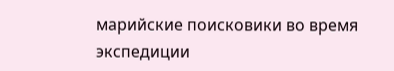марийские поисковики во время экспедиции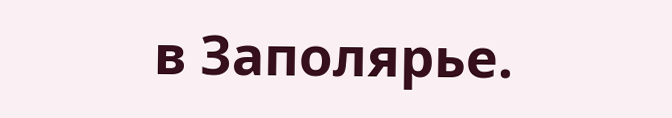в Заполярье.